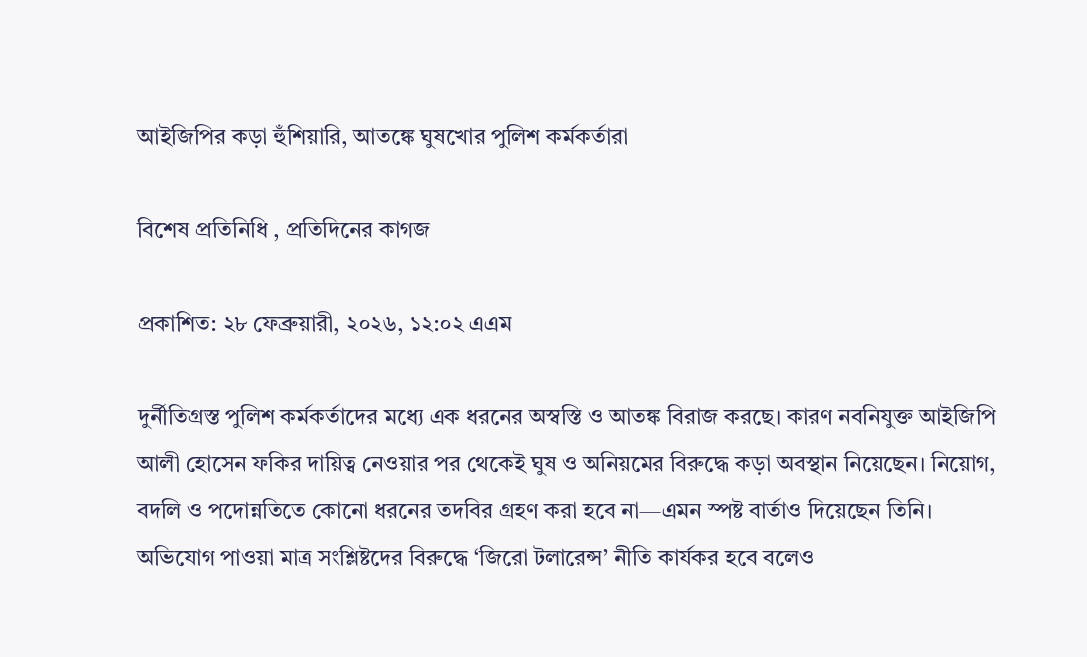আইজিপির কড়া হুঁশিয়ারি, আতঙ্কে ঘুষখোর পুলিশ কর্মকর্তারা

বিশেষ প্রতিনিধি , প্রতিদিনের কাগজ

প্রকাশিত: ২৮ ফেব্রুয়ারী, ২০২৬, ১২:০২ এএম

দুর্নীতিগ্রস্ত পুলিশ কর্মকর্তাদের মধ্যে এক ধরনের অস্বস্তি ও আতঙ্ক বিরাজ করছে। কারণ নবনিযুক্ত আইজিপি আলী হোসেন ফকির দায়িত্ব নেওয়ার পর থেকেই ঘুষ ও অনিয়মের বিরুদ্ধে কড়া অবস্থান নিয়েছেন। নিয়োগ, বদলি ও পদোন্নতিতে কোনো ধরনের তদবির গ্রহণ করা হবে না—এমন স্পষ্ট বার্তাও দিয়েছেন তিনি। অভিযোগ পাওয়া মাত্র সংশ্লিষ্টদের বিরুদ্ধে ‘জিরো টলারেন্স’ নীতি কার্যকর হবে বলেও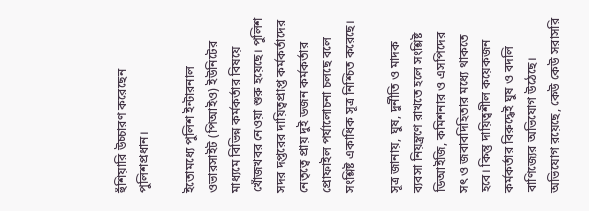হুঁশিয়ারি উচ্চারণ করেছেন পুলিশপ্রধান।

ইতোমধ্যে পুলিশ ইন্টারনাল ওভারসাইট (পিআইও) ইউনিটের মাধ্যমে বিভিন্ন কর্মকর্তার বিষয়ে খোঁজখবর নেওয়া শুরু হয়েছে। পুলিশ সদর দপ্তরের দায়িত্বপ্রাপ্ত কর্মকর্তাদের নেতৃত্বে প্রায় দুই ডজন কর্মকর্তার প্রোফাইল পর্যালোচনা চলছে বলে সংশ্লিষ্ট একাধিক সূত্র নিশ্চিত করেছে।

সূত্র জানায়, ঘুষ, দুর্নীতি ও মাদক ব্যবসা নিয়ন্ত্রণে রাখতে হলে সংশ্লিষ্ট ডিআইজি, কমিশনার ও এসপিদের সৎ ও জবাবদিহিতার মধ্যে থাকতে হবে। কিন্তু দায়িত্বশীল কয়েকজন কর্মকর্তার বিরুদ্ধেই ঘুষ ও বদলি বাণিজ্যের অভিযোগ উঠেছে। অভিযোগ রয়েছে, কেউ কেউ সরাসরি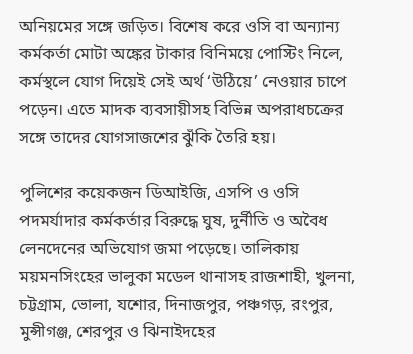অনিয়মের সঙ্গে জড়িত। বিশেষ করে ওসি বা অন্যান্য কর্মকর্তা মোটা অঙ্কের টাকার বিনিময়ে পোস্টিং নিলে, কর্মস্থলে যোগ দিয়েই সেই অর্থ ‘উঠিয়ে’ নেওয়ার চাপে পড়েন। এতে মাদক ব্যবসায়ীসহ বিভিন্ন অপরাধচক্রের সঙ্গে তাদের যোগসাজশের ঝুঁকি তৈরি হয়।

পুলিশের কয়েকজন ডিআইজি, এসপি ও ওসি পদমর্যাদার কর্মকর্তার বিরুদ্ধে ঘুষ, দুর্নীতি ও অবৈধ লেনদেনের অভিযোগ জমা পড়েছে। তালিকায় ময়মনসিংহের ভালুকা মডেল থানাসহ রাজশাহী, খুলনা, চট্টগ্রাম, ভোলা, যশোর, দিনাজপুর, পঞ্চগড়, রংপুর, মুন্সীগঞ্জ, শেরপুর ও ঝিনাইদহের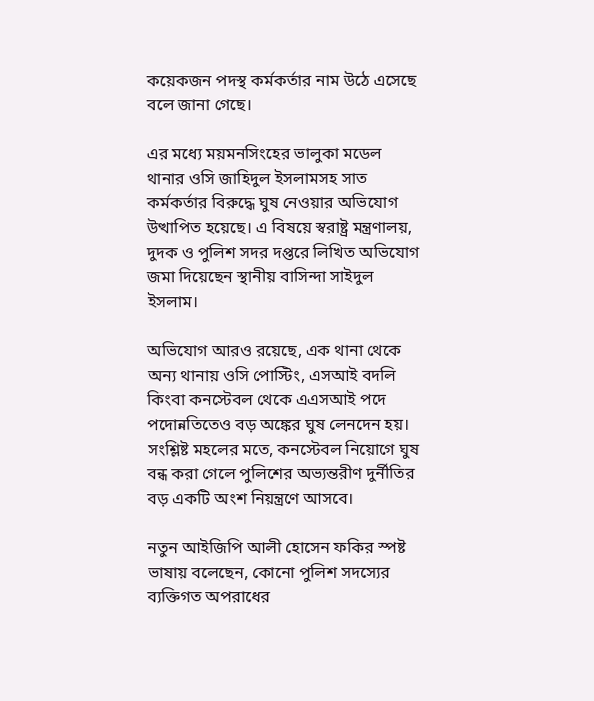কয়েকজন পদস্থ কর্মকর্তার নাম উঠে এসেছে বলে জানা গেছে।

এর মধ্যে ময়মনসিংহের ভালুকা মডেল থানার ওসি জাহিদুল ইসলামসহ সাত কর্মকর্তার বিরুদ্ধে ঘুষ নেওয়ার অভিযোগ উত্থাপিত হয়েছে। এ বিষয়ে স্বরাষ্ট্র মন্ত্রণালয়, দুদক ও পুলিশ সদর দপ্তরে লিখিত অভিযোগ জমা দিয়েছেন স্থানীয় বাসিন্দা সাইদুল ইসলাম।

অভিযোগ আরও রয়েছে, এক থানা থেকে অন্য থানায় ওসি পোস্টিং, এসআই বদলি কিংবা কনস্টেবল থেকে এএসআই পদে পদোন্নতিতেও বড় অঙ্কের ঘুষ লেনদেন হয়। সংশ্লিষ্ট মহলের মতে, কনস্টেবল নিয়োগে ঘুষ বন্ধ করা গেলে পুলিশের অভ্যন্তরীণ দুর্নীতির বড় একটি অংশ নিয়ন্ত্রণে আসবে।

নতুন আইজিপি আলী হোসেন ফকির স্পষ্ট ভাষায় বলেছেন, কোনো পুলিশ সদস্যের ব্যক্তিগত অপরাধের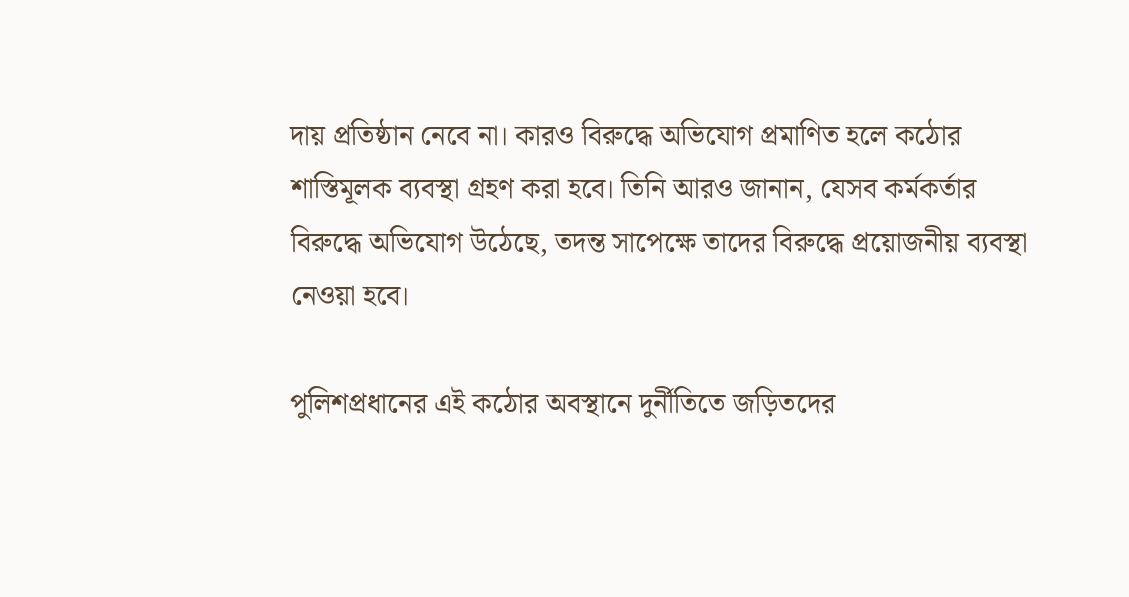দায় প্রতিষ্ঠান নেবে না। কারও বিরুদ্ধে অভিযোগ প্রমাণিত হলে কঠোর শাস্তিমূলক ব্যবস্থা গ্রহণ করা হবে। তিনি আরও জানান, যেসব কর্মকর্তার বিরুদ্ধে অভিযোগ উঠেছে, তদন্ত সাপেক্ষে তাদের বিরুদ্ধে প্রয়োজনীয় ব্যবস্থা নেওয়া হবে।

পুলিশপ্রধানের এই কঠোর অবস্থানে দুর্নীতিতে জড়িতদের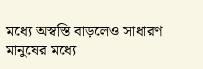মধ্যে অস্বস্তি বাড়লেও সাধারণ মানুষের মধ্যে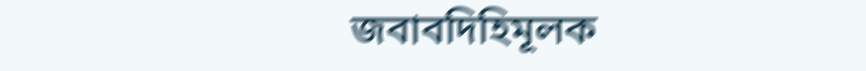জবাবদিহিমূলক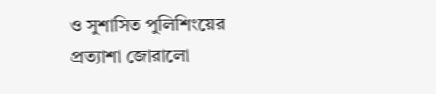ও সুশাসিত পুলিশিংয়ের প্রত্যাশা জোরালো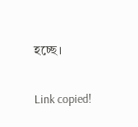হচ্ছে।

Link copied!